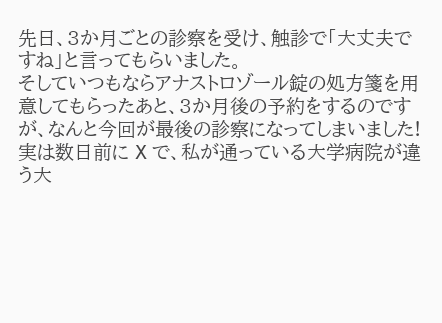先日、3か月ごとの診察を受け、触診で「大丈夫ですね」と言ってもらいました。
そしていつもならアナストロゾール錠の処方箋を用意してもらったあと、3か月後の予約をするのですが、なんと今回が最後の診察になってしまいました!
実は数日前に X で、私が通っている大学病院が違う大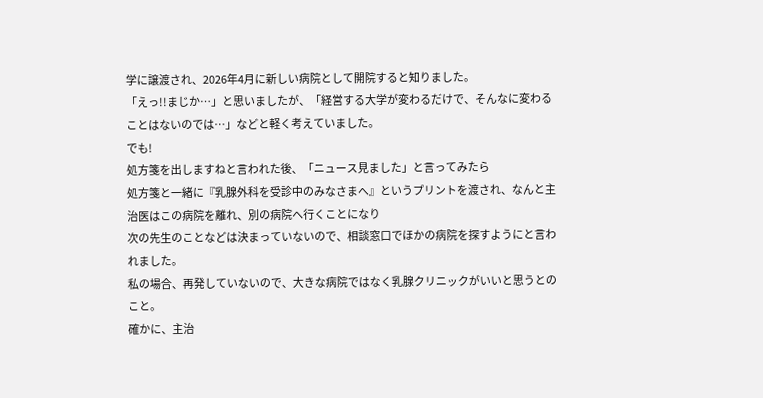学に譲渡され、2026年4月に新しい病院として開院すると知りました。
「えっ!!まじか…」と思いましたが、「経営する大学が変わるだけで、そんなに変わることはないのでは…」などと軽く考えていました。
でも!
処方箋を出しますねと言われた後、「ニュース見ました」と言ってみたら
処方箋と一緒に『乳腺外科を受診中のみなさまへ』というプリントを渡され、なんと主治医はこの病院を離れ、別の病院へ行くことになり
次の先生のことなどは決まっていないので、相談窓口でほかの病院を探すようにと言われました。
私の場合、再発していないので、大きな病院ではなく乳腺クリニックがいいと思うとのこと。
確かに、主治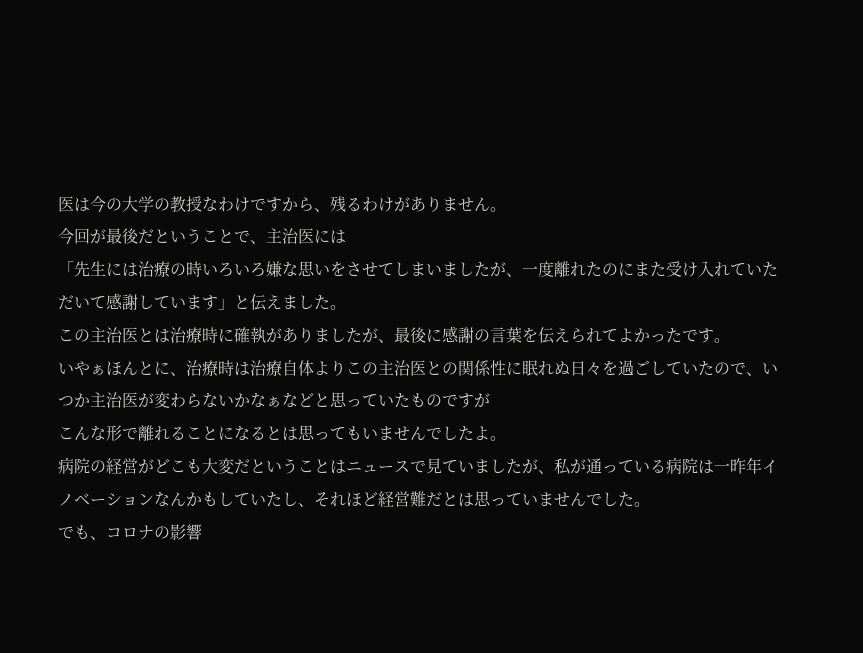医は今の大学の教授なわけですから、残るわけがありません。
今回が最後だということで、主治医には
「先生には治療の時いろいろ嫌な思いをさせてしまいましたが、一度離れたのにまた受け入れていただいて感謝しています」と伝えました。
この主治医とは治療時に確執がありましたが、最後に感謝の言葉を伝えられてよかったです。
いやぁほんとに、治療時は治療自体よりこの主治医との関係性に眠れぬ日々を過ごしていたので、いつか主治医が変わらないかなぁなどと思っていたものですが
こんな形で離れることになるとは思ってもいませんでしたよ。
病院の経営がどこも大変だということはニュースで見ていましたが、私が通っている病院は一昨年イノベーションなんかもしていたし、それほど経営難だとは思っていませんでした。
でも、コロナの影響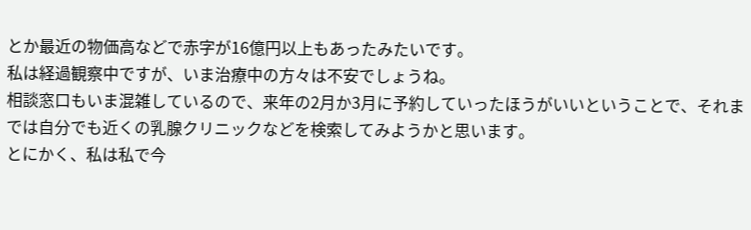とか最近の物価高などで赤字が16億円以上もあったみたいです。
私は経過観察中ですが、いま治療中の方々は不安でしょうね。
相談窓口もいま混雑しているので、来年の2月か3月に予約していったほうがいいということで、それまでは自分でも近くの乳腺クリニックなどを検索してみようかと思います。
とにかく、私は私で今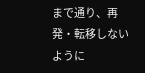まで通り、再発・転移しないように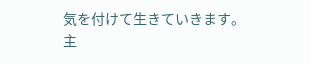気を付けて生きていきます。
主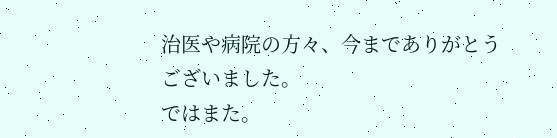治医や病院の方々、今までありがとうございました。
ではまた。